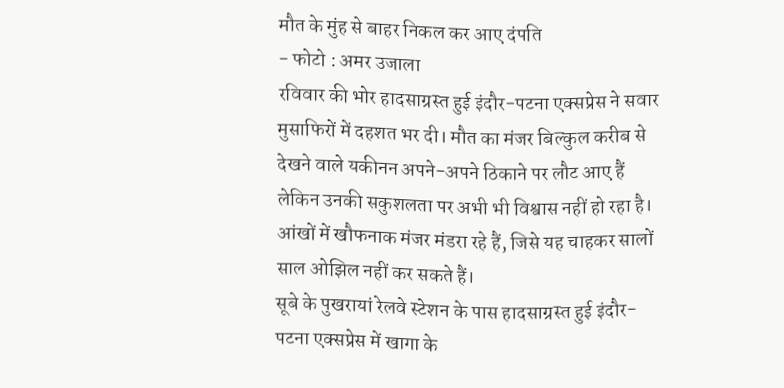मौत के मुंह से बाहर निकल कर आए दंपति
- फोटो : अमर उजाला
रविवार की भोर हादसाग्रस्त हुई इंदौर-पटना एक्सप्रेस ने सवार मुसाफिरों में दहशत भर दी। मौत का मंजर बिल्कुल करीब से देखने वाले यकीनन अपने-अपने ठिकाने पर लौट आए हैं लेकिन उनकी सकुशलता पर अभी भी विश्वास नहीं हो रहा है। आंखों में खौफनाक मंजर मंडरा रहे हैं, जिसे यह चाहकर सालों साल ओझिल नहीं कर सकते हैं।
सूबे के पुखरायां रेलवे स्टेशन के पास हादसाग्रस्त हुई इंदौर-पटना एक्सप्रेस में खागा के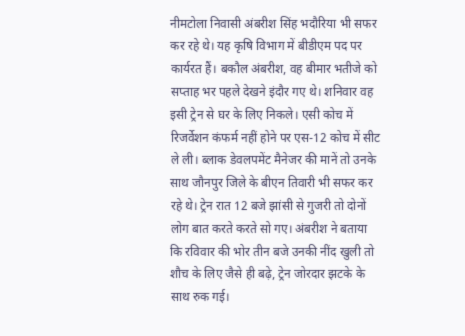नीमटोला निवासी अंबरीश सिंह भदौरिया भी सफर कर रहे थे। यह कृषि विभाग में बीडीएम पद पर कार्यरत हैं। बकौल अंबरीश, वह बीमार भतीजे को सप्ताह भर पहले देखने इंदौर गए थे। शनिवार वह इसी ट्रेन से घर के लिए निकले। एसी कोच में रिजर्वेशन कंफर्म नहीं होने पर एस-12 कोच में सीट ले ली। ब्लाक डेवलपमेंट मैनेजर की मानें तो उनके साथ जौनपुर जिले के बीएन तिवारी भी सफर कर रहे थे। ट्रेन रात 12 बजे झांसी से गुजरी तो दोनों लोग बात करते करते सो गए। अंबरीश ने बताया कि रविवार की भोर तीन बजे उनकी नींद खुली तो शौच के लिए जैसे ही बढ़े, ट्रेन जोरदार झटके के साथ रुक गई।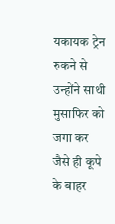यकायक ट्रेन रुकने से उन्होंने साथी मुसाफिर को जगा कर जैसे ही कूपे के बाहर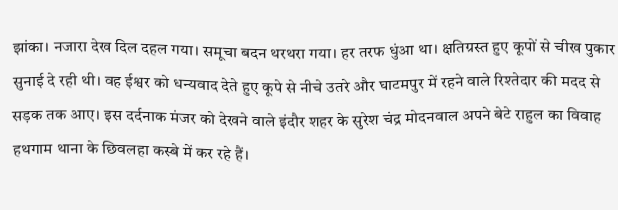झांका। नजारा देख दिल दहल गया। समूचा बदन थरथरा गया। हर तरफ धुंआ था। क्षतिग्रस्त हुए कूपों से चीख पुकार सुनाई दे रही थी। वह ईश्वर को धन्यवाद देते हुए कूपे से नीचे उतरे और घाटमपुर में रहने वाले रिश्तेदार की मदद से सड़क तक आए। इस दर्दनाक मंजर को देखने वाले इंदौर शहर के सुरेश चंद्र मोदनवाल अपने बेटे राहुल का विवाह हथगाम थाना के छिवलहा कस्बे में कर रहे हैं।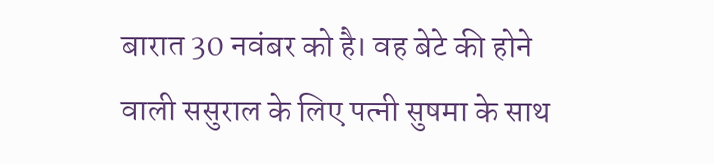बारात 30 नवंबर को है। वह बेटे की होने वाली ससुराल के लिए पत्नी सुषमा के साथ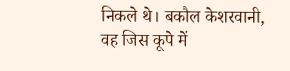निकले थे। बकौल केशरवानी, वह जिस कूपे में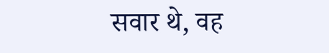सवार थे, वह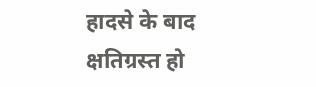हादसे के बाद क्षतिग्रस्त हो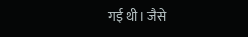गई थी। जैसे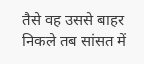तैसे वह उससे बाहर निकले तब सांसत में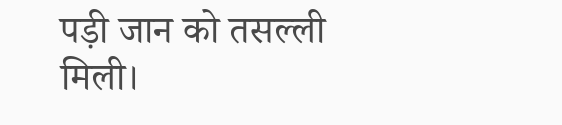पड़ी जान को तसल्ली मिली।